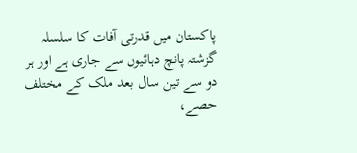پاکستان میں قدرتی آفات کا سلسلہ گزشتہ پانچ دہائیوں سے جاری ہے اور ہر دو سے تین سال بعد ملک کے مختلف حصے،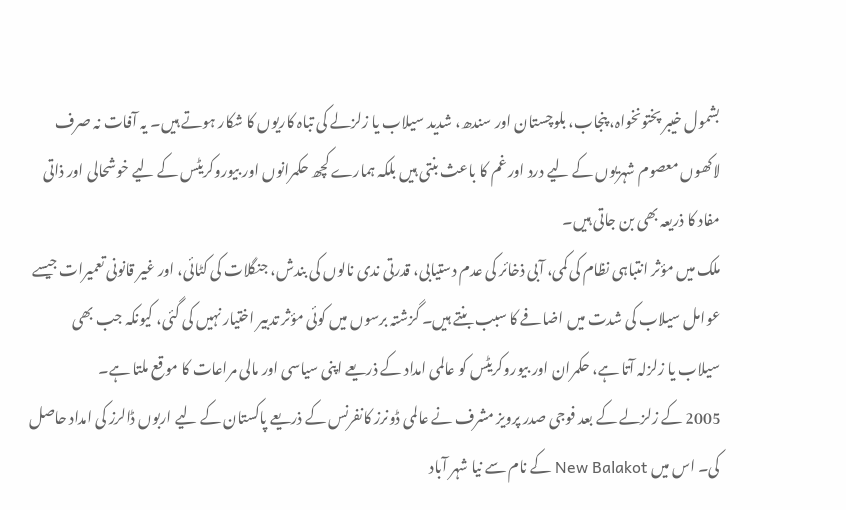بشمول خیبر پختونخواہ، پنجاب، بلوچستان اور سندھ، شدید سیلاب یا زلزلے کی تباہ کاریوں کا شکار ہوتے ہیں۔ یہ آفات نہ صرف لاکھوں معصوم شہریوں کے لیے درد اور غم کا باعث بنتی ہیں بلکہ ہمارے کچھ حکمرانوں اور بیوروکریٹس کے لیے خوشحالی اور ذاتی مفاد کا ذریعہ بھی بن جاتی ہیں۔
ملک میں مؤثر انتباہی نظام کی کمی، آبی ذخائر کی عدم دستیابی، قدرتی ندی نالوں کی بندش، جنگلات کی کٹائی، اور غیر قانونی تعمیرات جیسے عوامل سیلاب کی شدت میں اضافے کا سبب بنتے ہیں۔ گزشتہ برسوں میں کوئی مؤثر تدبیر اختیار نہیں کی گئی، کیونکہ جب بھی سیلاب یا زلزلہ آتا ہے، حکمران اور بیوروکریٹس کو عالمی امداد کے ذریعے اپنی سیاسی اور مالی مراعات کا موقع ملتا ہے۔
2005 کے زلزلے کے بعد فوجی صدر پرویز مشرف نے عالمی ڈونرز کانفرنس کے ذریعے پاکستان کے لیے اربوں ڈالرز کی امداد حاصل کی۔ اس میں New Balakot کے نام سے نیا شہر آباد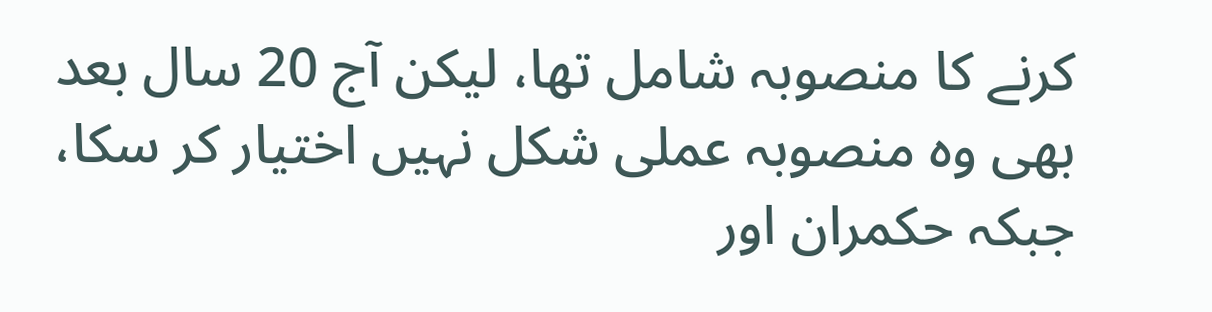کرنے کا منصوبہ شامل تھا، لیکن آج 20 سال بعد بھی وہ منصوبہ عملی شکل نہیں اختیار کر سکا، جبکہ حکمران اور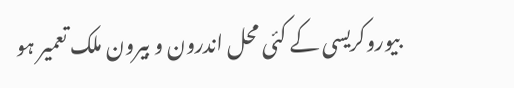بیوروکریسی کے کئی محل اندرون و بیرون ملک تعمیر ہو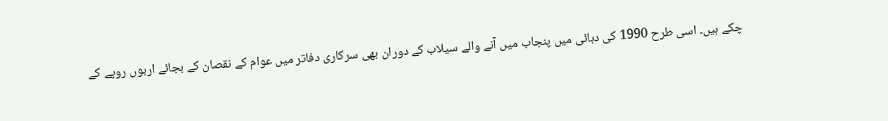چکے ہیں۔ اسی طرح 1990 کی دہائی میں پنجاب میں آنے والے سیلاب کے دوران بھی سرکاری دفاتر میں عوام کے نقصان کے بجائے اربوں روپے کے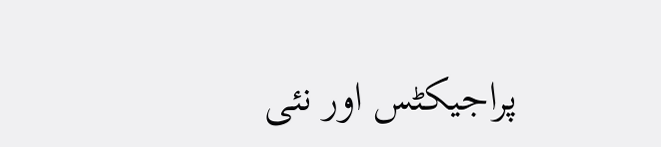پراجیکٹس اور نئی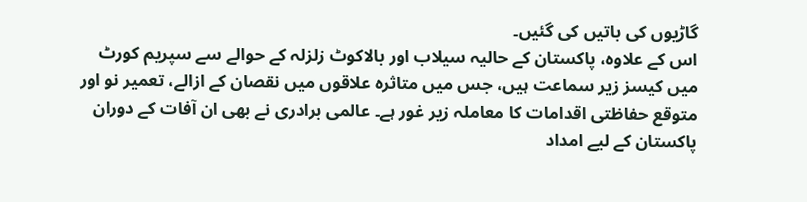گاڑیوں کی باتیں کی گئیں۔
اس کے علاوہ، پاکستان کے حالیہ سیلاب اور بالاکوٹ زلزلہ کے حوالے سے سپریم کورٹ میں کیسز زیر سماعت ہیں، جس میں متاثرہ علاقوں میں نقصان کے ازالے، تعمیر نو اور متوقع حفاظتی اقدامات کا معاملہ زیر غور ہے۔ عالمی برادری نے بھی ان آفات کے دوران پاکستان کے لیے امداد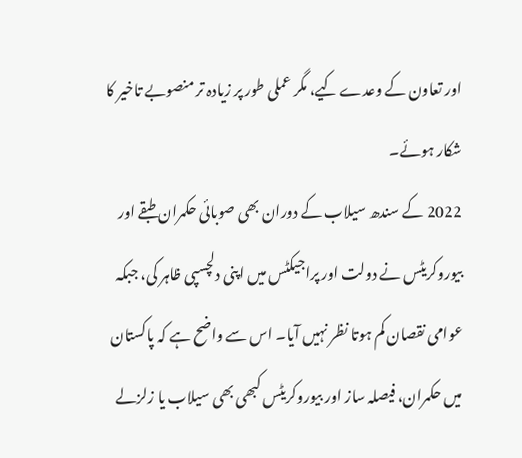اور تعاون کے وعدے کیے، مگر عملی طور پر زیادہ تر منصوبے تاخیر کا شکار ہوئے۔
2022 کے سندھ سیلاب کے دوران بھی صوبائی حکمران طبقے اور بیوروکریٹس نے دولت اور پراجیکٹس میں اپنی دلچسپی ظاہر کی، جبکہ عوامی نقصان کم ہوتا نظر نہیں آیا۔ اس سے واضح ہے کہ پاکستان میں حکمران، فیصلہ ساز اور بیوروکریٹس کبھی بھی سیلاب یا زلزلے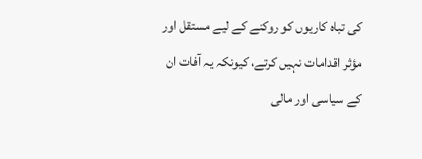کی تباہ کاریوں کو روکنے کے لیے مستقل اور مؤثر اقدامات نہیں کرتے، کیونکہ یہ آفات ان کے سیاسی اور مالی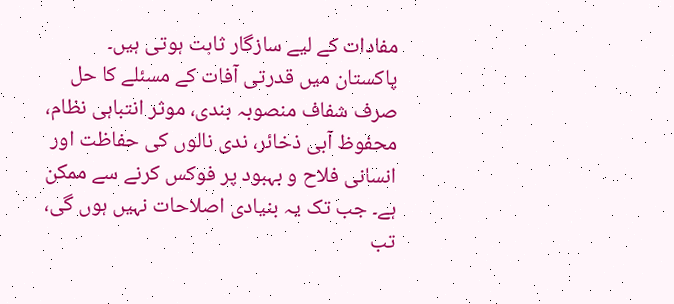مفادات کے لیے سازگار ثابت ہوتی ہیں۔
پاکستان میں قدرتی آفات کے مسئلے کا حل صرف شفاف منصوبہ بندی، موثر انتباہی نظام، محفوظ آبی ذخائر، ندی نالوں کی حفاظت اور انسانی فلاح و بہبود پر فوکس کرنے سے ممکن ہے۔ جب تک یہ بنیادی اصلاحات نہیں ہوں گی، تب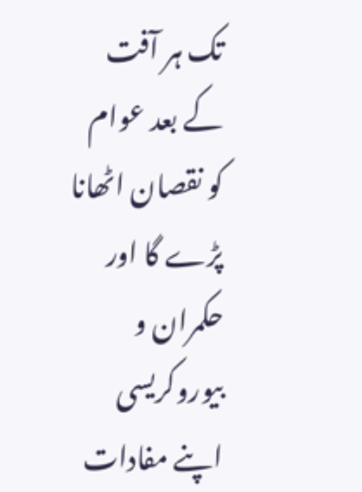تک ہر آفت کے بعد عوام کو نقصان اٹھانا پڑے گا اور حکمران و بیوروکریسی اپنے مفادات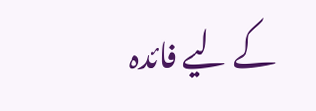کے لیے فائدہ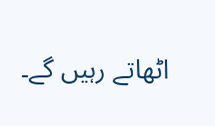اٹھاتے رہیں گے۔